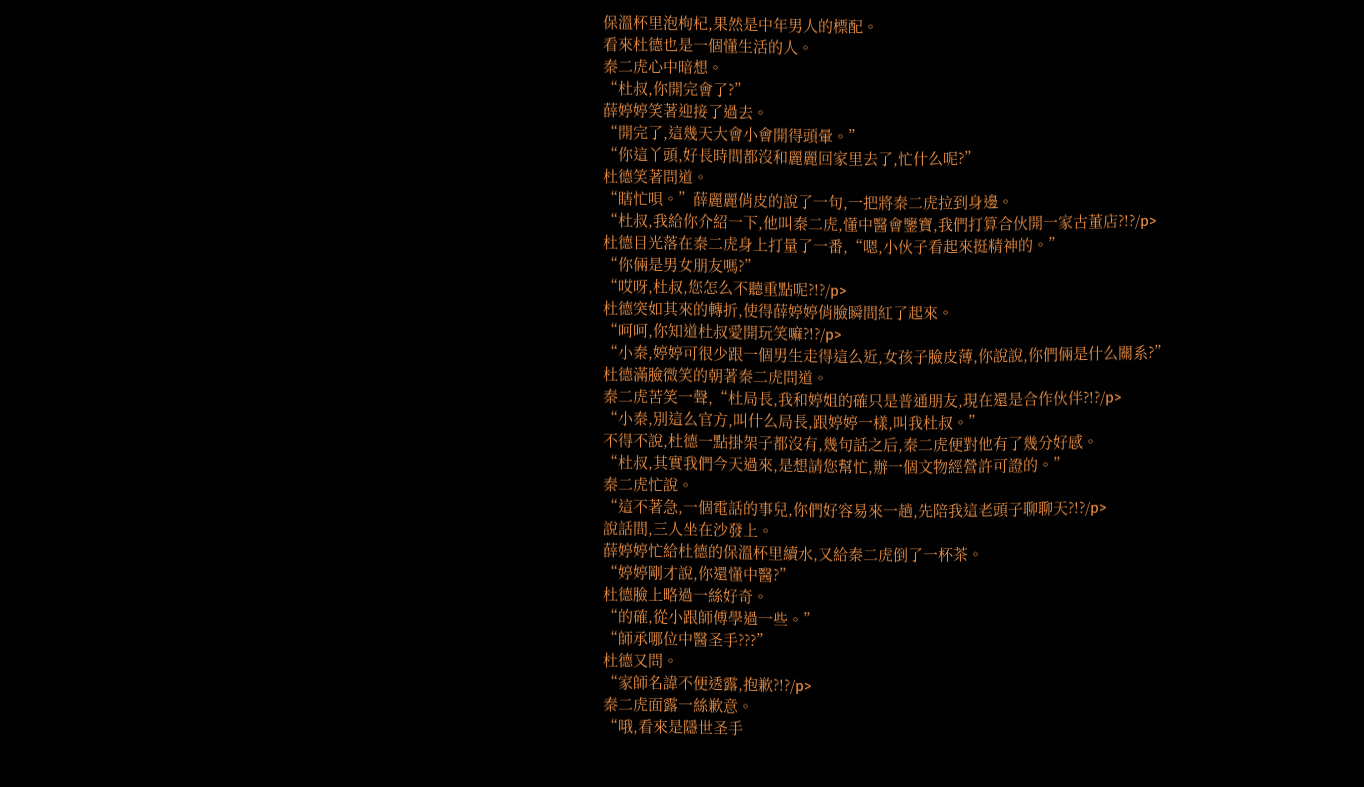保溫杯里泡枸杞,果然是中年男人的標配。
看來杜德也是一個懂生活的人。
秦二虎心中暗想。
“杜叔,你開完會了?”
薛婷婷笑著迎接了過去。
“開完了,這幾天大會小會開得頭暈。”
“你這丫頭,好長時間都沒和麗麗回家里去了,忙什么呢?”
杜德笑著問道。
“瞎忙唄。”薛麗麗俏皮的說了一句,一把將秦二虎拉到身邊。
“杜叔,我給你介紹一下,他叫秦二虎,懂中醫會鑒寶,我們打算合伙開一家古董店?!?/p>
杜德目光落在秦二虎身上打量了一番,“嗯,小伙子看起來挺精神的。”
“你倆是男女朋友嗎?”
“哎呀,杜叔,您怎么不聽重點呢?!?/p>
杜德突如其來的轉折,使得薛婷婷俏臉瞬間紅了起來。
“呵呵,你知道杜叔愛開玩笑嘛?!?/p>
“小秦,婷婷可很少跟一個男生走得這么近,女孩子臉皮薄,你說說,你們倆是什么關系?”
杜德滿臉微笑的朝著秦二虎問道。
秦二虎苦笑一聲,“杜局長,我和婷姐的確只是普通朋友,現在還是合作伙伴?!?/p>
“小秦,別這么官方,叫什么局長,跟婷婷一樣,叫我杜叔。”
不得不說,杜德一點掛架子都沒有,幾句話之后,秦二虎便對他有了幾分好感。
“杜叔,其實我們今天過來,是想請您幫忙,辦一個文物經營許可證的。”
秦二虎忙說。
“這不著急,一個電話的事兒,你們好容易來一趟,先陪我這老頭子聊聊天?!?/p>
說話間,三人坐在沙發上。
薛婷婷忙給杜德的保溫杯里續水,又給秦二虎倒了一杯茶。
“婷婷剛才說,你還懂中醫?”
杜德臉上略過一絲好奇。
“的確,從小跟師傅學過一些。”
“師承哪位中醫圣手???”
杜德又問。
“家師名諱不便透露,抱歉?!?/p>
秦二虎面露一絲歉意。
“哦,看來是隱世圣手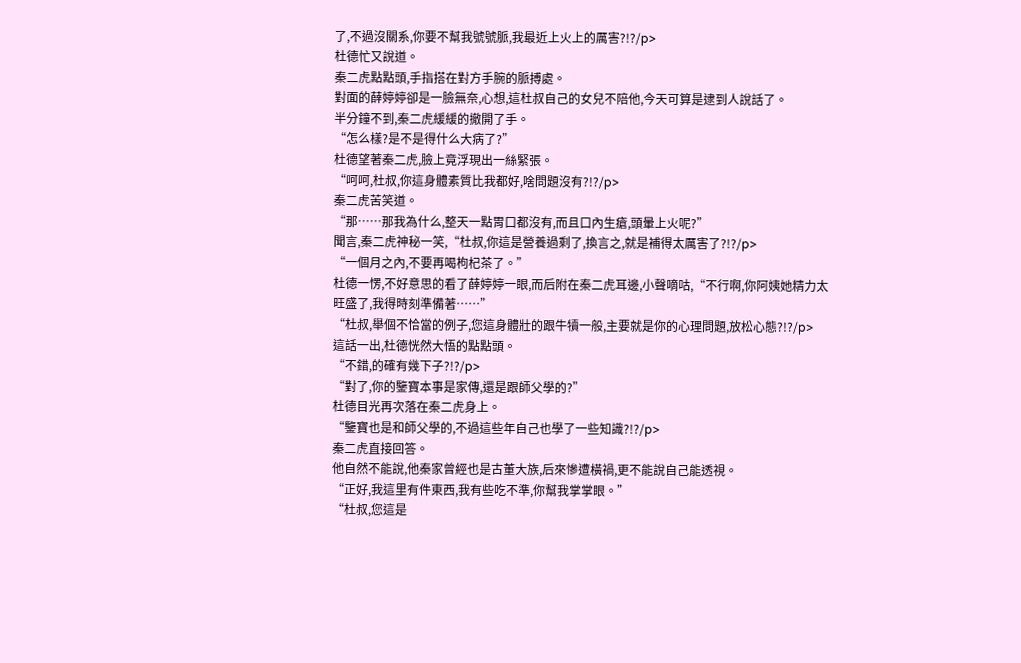了,不過沒關系,你要不幫我號號脈,我最近上火上的厲害?!?/p>
杜德忙又說道。
秦二虎點點頭,手指搭在對方手腕的脈搏處。
對面的薛婷婷卻是一臉無奈,心想,這杜叔自己的女兒不陪他,今天可算是逮到人說話了。
半分鐘不到,秦二虎緩緩的撤開了手。
“怎么樣?是不是得什么大病了?”
杜德望著秦二虎,臉上竟浮現出一絲緊張。
“呵呵,杜叔,你這身體素質比我都好,啥問題沒有?!?/p>
秦二虎苦笑道。
“那……那我為什么,整天一點胃口都沒有,而且口內生瘡,頭暈上火呢?”
聞言,秦二虎神秘一笑,“杜叔,你這是營養過剩了,換言之,就是補得太厲害了?!?/p>
“一個月之內,不要再喝枸杞茶了。”
杜德一愣,不好意思的看了薛婷婷一眼,而后附在秦二虎耳邊,小聲嘀咕,“不行啊,你阿姨她精力太旺盛了,我得時刻準備著……”
“杜叔,舉個不恰當的例子,您這身體壯的跟牛犢一般,主要就是你的心理問題,放松心態?!?/p>
這話一出,杜德恍然大悟的點點頭。
“不錯,的確有幾下子?!?/p>
“對了,你的鑒寶本事是家傳,還是跟師父學的?”
杜德目光再次落在秦二虎身上。
“鑒寶也是和師父學的,不過這些年自己也學了一些知識?!?/p>
秦二虎直接回答。
他自然不能說,他秦家曾經也是古董大族,后來慘遭橫禍,更不能說自己能透視。
“正好,我這里有件東西,我有些吃不準,你幫我掌掌眼。”
“杜叔,您這是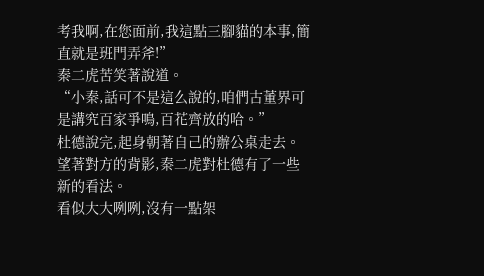考我啊,在您面前,我這點三腳貓的本事,簡直就是班門弄斧!”
秦二虎苦笑著說道。
“小秦,話可不是這么說的,咱們古董界可是講究百家爭鳴,百花齊放的哈。”
杜德說完,起身朝著自己的辦公桌走去。
望著對方的背影,秦二虎對杜德有了一些新的看法。
看似大大咧咧,沒有一點架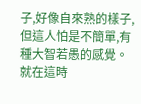子,好像自來熟的樣子,但這人怕是不簡單,有種大智若愚的感覺。
就在這時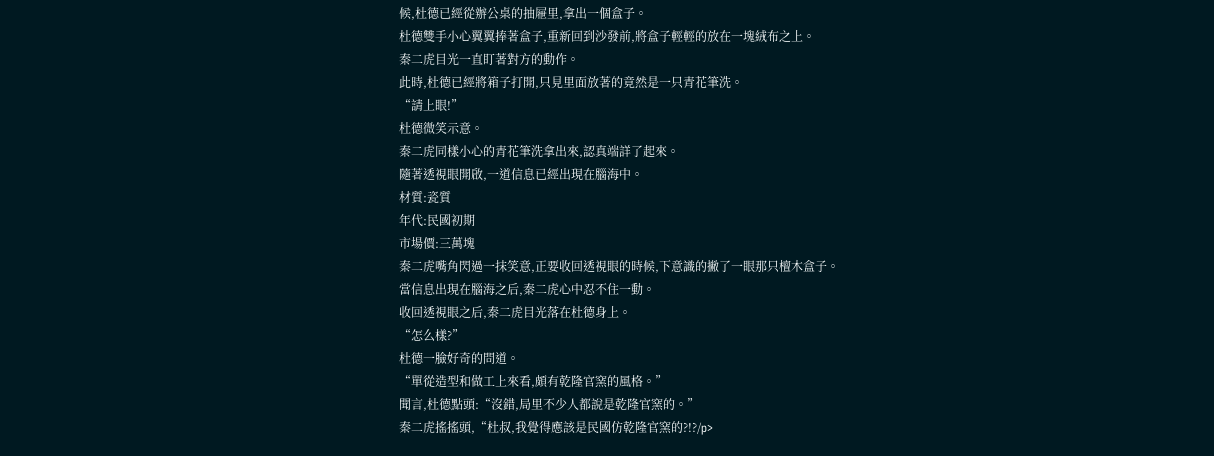候,杜德已經從辦公桌的抽屜里,拿出一個盒子。
杜德雙手小心翼翼捧著盒子,重新回到沙發前,將盒子輕輕的放在一塊絨布之上。
秦二虎目光一直盯著對方的動作。
此時,杜德已經將箱子打開,只見里面放著的竟然是一只青花筆洗。
“請上眼!”
杜德微笑示意。
秦二虎同樣小心的青花筆洗拿出來,認真端詳了起來。
隨著透視眼開啟,一道信息已經出現在腦海中。
材質:瓷質
年代:民國初期
市場價:三萬塊
秦二虎嘴角閃過一抹笑意,正要收回透視眼的時候,下意識的撇了一眼那只檀木盒子。
當信息出現在腦海之后,秦二虎心中忍不住一動。
收回透視眼之后,秦二虎目光落在杜德身上。
“怎么樣?”
杜德一臉好奇的問道。
“單從造型和做工上來看,頗有乾隆官窯的風格。”
聞言,杜德點頭:“沒錯,局里不少人都說是乾隆官窯的。”
秦二虎搖搖頭,“杜叔,我覺得應該是民國仿乾隆官窯的?!?/p>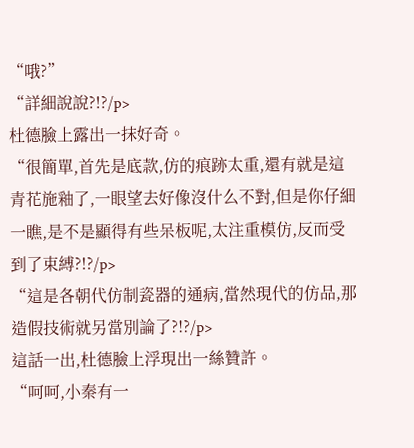“哦?”
“詳細說說?!?/p>
杜德臉上露出一抹好奇。
“很簡單,首先是底款,仿的痕跡太重,還有就是這青花施釉了,一眼望去好像沒什么不對,但是你仔細一瞧,是不是顯得有些呆板呢,太注重模仿,反而受到了束縛?!?/p>
“這是各朝代仿制瓷器的通病,當然現代的仿品,那造假技術就另當別論了?!?/p>
這話一出,杜德臉上浮現出一絲贊許。
“呵呵,小秦有一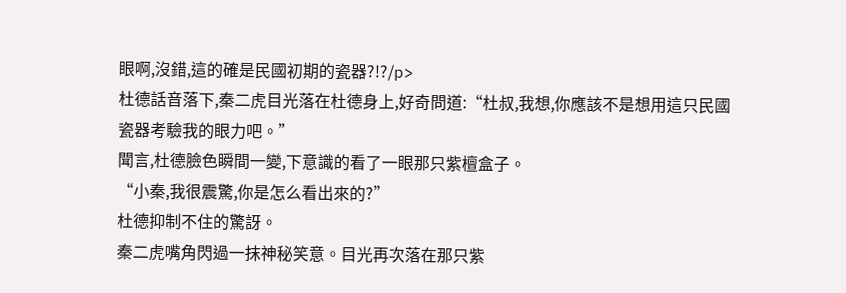眼啊,沒錯,這的確是民國初期的瓷器?!?/p>
杜德話音落下,秦二虎目光落在杜德身上,好奇問道:“杜叔,我想,你應該不是想用這只民國瓷器考驗我的眼力吧。”
聞言,杜德臉色瞬間一變,下意識的看了一眼那只紫檀盒子。
“小秦,我很震驚,你是怎么看出來的?”
杜德抑制不住的驚訝。
秦二虎嘴角閃過一抹神秘笑意。目光再次落在那只紫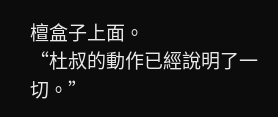檀盒子上面。
“杜叔的動作已經說明了一切。”